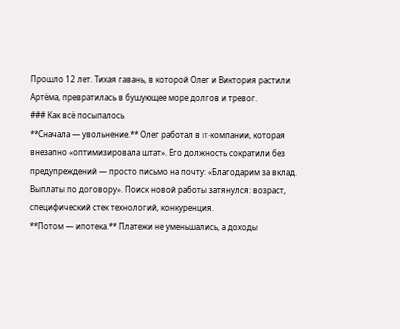Прошло 12 лет. Тихая гавань, в которой Олег и Виктория растили Артёма, превратилась в бушующее море долгов и тревог.
### Как всё посыпалось
**Сначала — увольнение.** Олег работал в IT‑компании, которая внезапно «оптимизировала штат». Его должность сократили без предупреждений — просто письмо на почту: «Благодарим за вклад. Выплаты по договору». Поиск новой работы затянулся: возраст, специфический стек технологий, конкуренция.
**Потом — ипотека.** Платежи не уменьшались, а доходы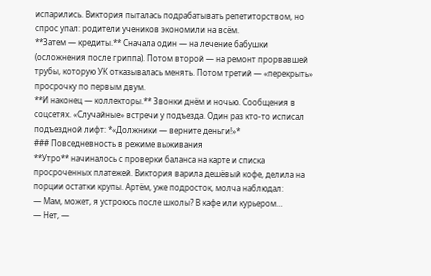испарились. Виктория пыталась подрабатывать репетиторством, но спрос упал: родители учеников экономили на всём.
**Затем — кредиты.** Сначала один — на лечение бабушки (осложнения после гриппа). Потом второй — на ремонт прорвавшей трубы, которую УК отказывалась менять. Потом третий — «перекрыть» просрочку по первым двум.
**И наконец — коллекторы.** Звонки днём и ночью. Сообщения в соцсетях. «Случайные» встречи у подъезда. Один раз кто‑то исписал подъездной лифт: *«Должники — верните деньги!»*
### Повседневность в режиме выживания
**Утро** начиналось с проверки баланса на карте и списка просроченных платежей. Виктория варила дешёвый кофе, делила на порции остатки крупы. Артём, уже подросток, молча наблюдал:
— Мам, может, я устроюсь после школы? В кафе или курьером…
— Нет, —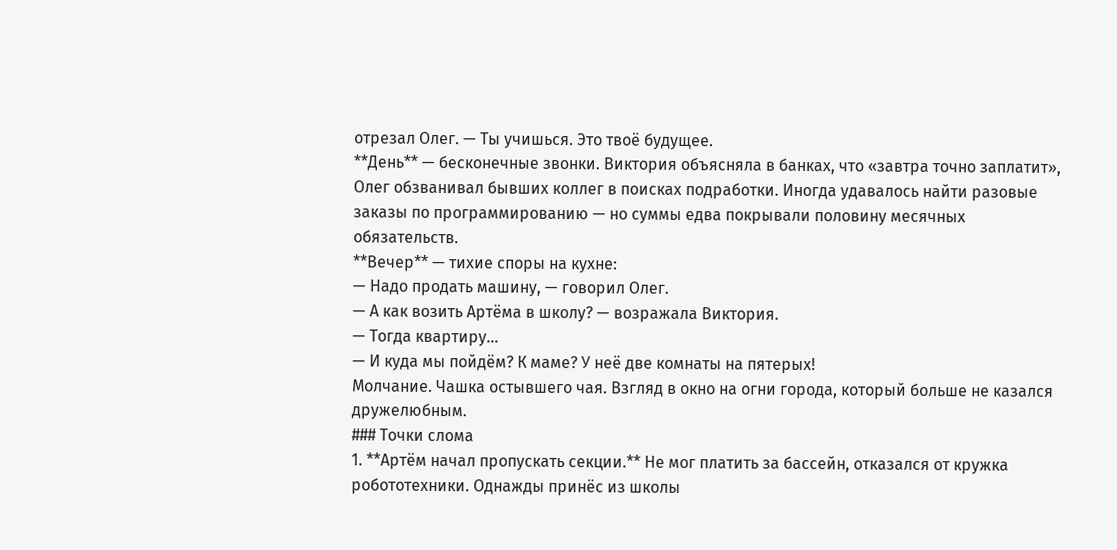отрезал Олег. — Ты учишься. Это твоё будущее.
**День** — бесконечные звонки. Виктория объясняла в банках, что «завтра точно заплатит», Олег обзванивал бывших коллег в поисках подработки. Иногда удавалось найти разовые заказы по программированию — но суммы едва покрывали половину месячных обязательств.
**Вечер** — тихие споры на кухне:
— Надо продать машину, — говорил Олег.
— А как возить Артёма в школу? — возражала Виктория.
— Тогда квартиру…
— И куда мы пойдём? К маме? У неё две комнаты на пятерых!
Молчание. Чашка остывшего чая. Взгляд в окно на огни города, который больше не казался дружелюбным.
### Точки слома
1. **Артём начал пропускать секции.** Не мог платить за бассейн, отказался от кружка робототехники. Однажды принёс из школы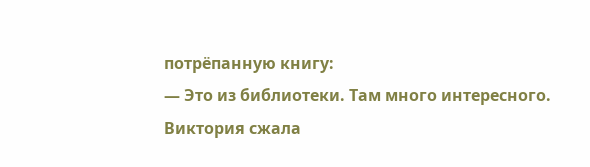потрёпанную книгу:
— Это из библиотеки. Там много интересного.
Виктория сжала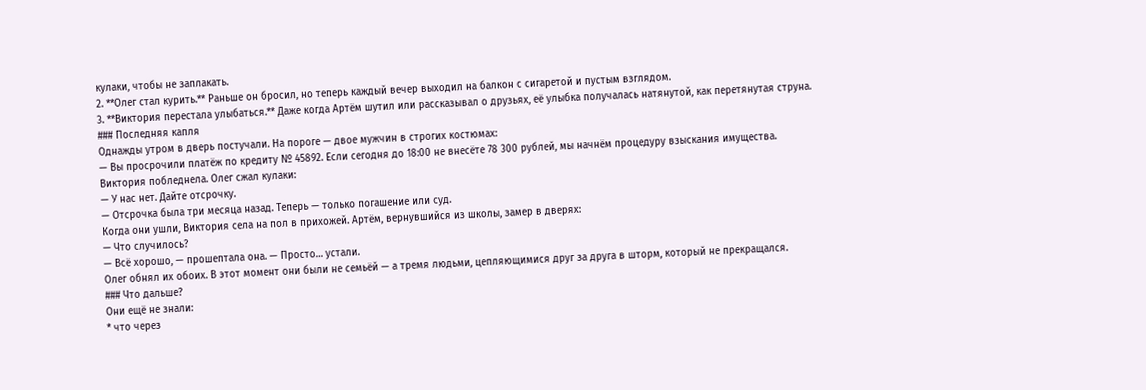кулаки, чтобы не заплакать.
2. **Олег стал курить.** Раньше он бросил, но теперь каждый вечер выходил на балкон с сигаретой и пустым взглядом.
3. **Виктория перестала улыбаться.** Даже когда Артём шутил или рассказывал о друзьях, её улыбка получалась натянутой, как перетянутая струна.
### Последняя капля
Однажды утром в дверь постучали. На пороге — двое мужчин в строгих костюмах:
— Вы просрочили платёж по кредиту № 45892. Если сегодня до 18:00 не внесёте 78 300 рублей, мы начнём процедуру взыскания имущества.
Виктория побледнела. Олег сжал кулаки:
— У нас нет. Дайте отсрочку.
— Отсрочка была три месяца назад. Теперь — только погашение или суд.
Когда они ушли, Виктория села на пол в прихожей. Артём, вернувшийся из школы, замер в дверях:
— Что случилось?
— Всё хорошо, — прошептала она. — Просто… устали.
Олег обнял их обоих. В этот момент они были не семьёй — а тремя людьми, цепляющимися друг за друга в шторм, который не прекращался.
### Что дальше?
Они ещё не знали:
* что через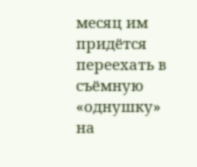месяц им придётся переехать в съёмную «однушку» на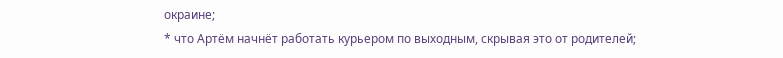окраине;
* что Артём начнёт работать курьером по выходным, скрывая это от родителей;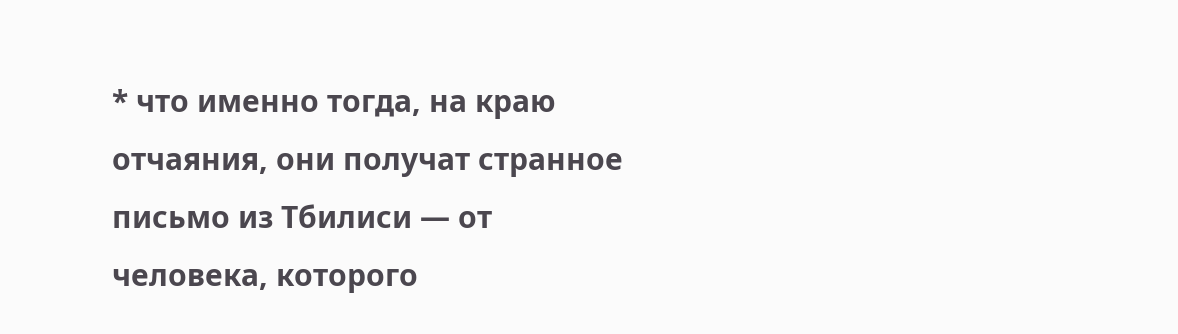* что именно тогда, на краю отчаяния, они получат странное письмо из Тбилиси — от человека, которого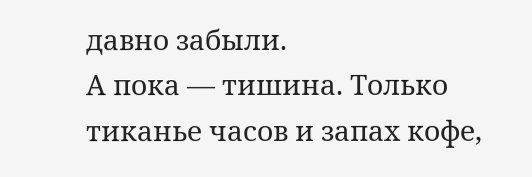давно забыли.
А пока — тишина. Только тиканье часов и запах кофе,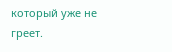который уже не греет.